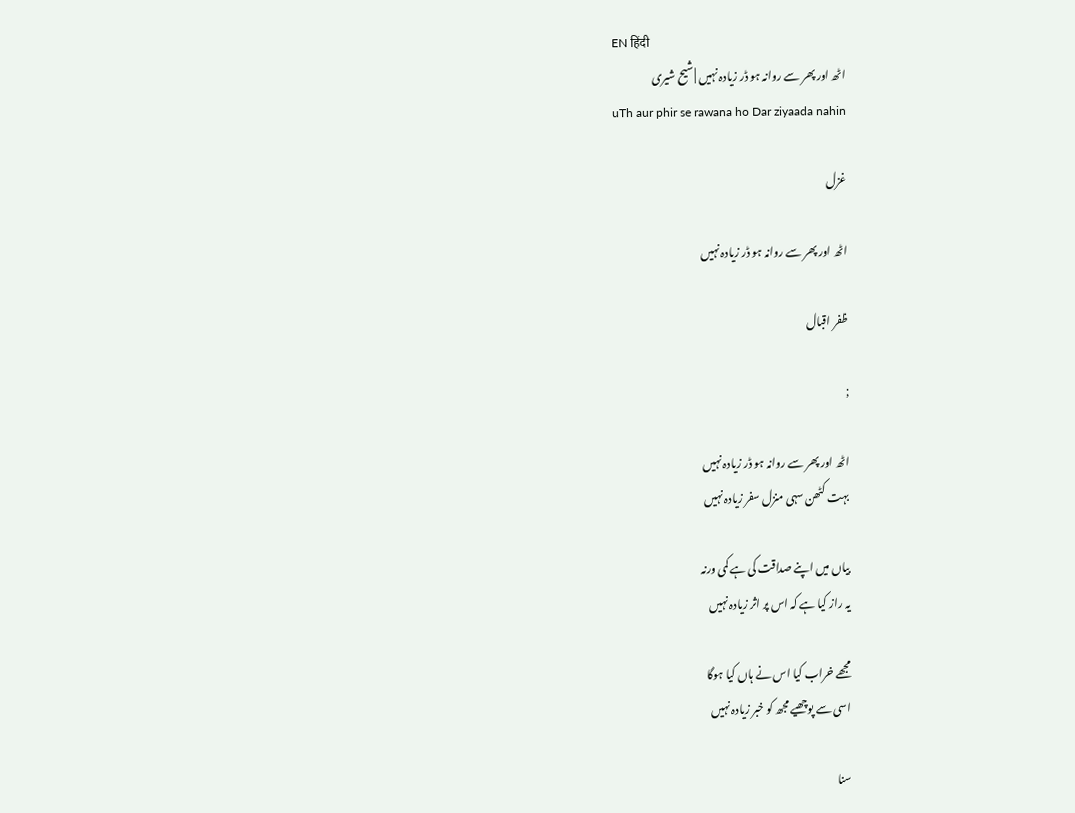EN हिंदी
اٹھ اور پھر سے روانہ ہو ڈر زیادہ نہیں | شیح شیری
uTh aur phir se rawana ho Dar ziyaada nahin

غزل

اٹھ اور پھر سے روانہ ہو ڈر زیادہ نہیں

ظفر اقبال

;

اٹھ اور پھر سے روانہ ہو ڈر زیادہ نہیں
بہت کٹھن سہی منزل سفر زیادہ نہیں

بیاں میں اپنے صداقت کی ہے کمی ورنہ
یہ راز کیا ہے کہ اس پر اثر زیادہ نہیں

مجھے خراب کیا اس نے ہاں کیا ہوگا
اسی سے پوچھیے مجھ کو خبر زیادہ نہیں

سنا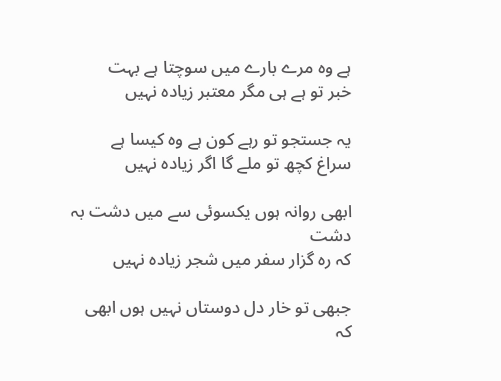ہے وہ مرے بارے میں سوچتا ہے بہت
خبر تو ہے ہی مگر معتبر زیادہ نہیں

یہ جستجو تو رہے کون ہے وہ کیسا ہے
سراغ کچھ تو ملے گا اگر زیادہ نہیں

ابھی روانہ ہوں یکسوئی سے میں دشت بہ دشت
کہ رہ گزار سفر میں شجر زیادہ نہیں

جبھی تو خار دل دوستاں نہیں ہوں ابھی
کہ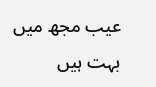عیب مجھ میں بہت ہیں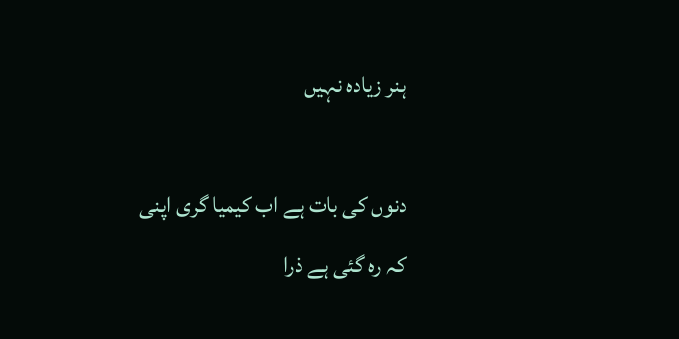ہنر زیادہ نہیں

دنوں کی بات ہے اب کیمیا گری اپنی
کہ رہ گئی ہے ذرا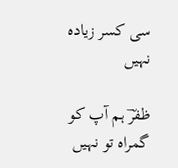سی کسر زیادہ نہیں

ظفرؔ ہم آپ کو گمراہ تو نہیں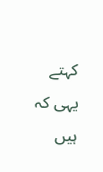کہتے
یہی کہ ہیں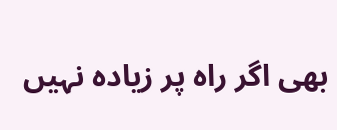بھی اگر راہ پر زیادہ نہیں